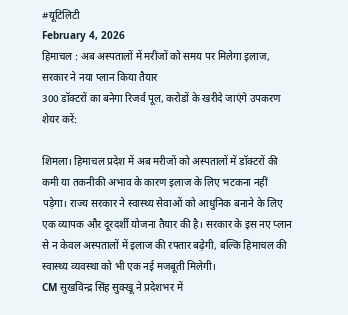#यूटिलिटी
February 4, 2026
हिमाचल : अब अस्पतालों में मरीजों को समय पर मिलेगा इलाज, सरकार ने नया प्लान किया तैयार
300 डॉक्टरों का बनेगा रिजर्व पूल, करोडों के खरीदे जाएंगे उपकरण
शेयर करें:

शिमला। हिमाचल प्रदेश में अब मरीजों को अस्पतालों में डॉक्टरों की कमी या तकनीकी अभाव के कारण इलाज के लिए भटकना नहीं पड़ेगा। राज्य सरकार ने स्वास्थ्य सेवाओं को आधुनिक बनाने के लिए एक व्यापक और दूरदर्शी योजना तैयार की है। सरकार के इस नए प्लान से न केवल अस्पतालों में इलाज की रफ्तार बढ़ेगी, बल्कि हिमाचल की स्वास्थ्य व्यवस्था को भी एक नई मजबूती मिलेगी।
CM सुखविन्द्र सिंह सुक्खू ने प्रदेशभर में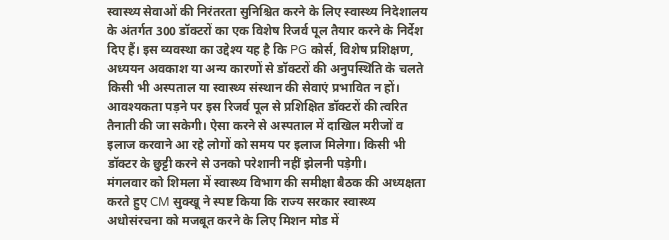स्वास्थ्य सेवाओं की निरंतरता सुनिश्चित करने के लिए स्वास्थ्य निदेशालय के अंतर्गत 300 डॉक्टरों का एक विशेष रिजर्व पूल तैयार करने के निर्देश दिए हैं। इस व्यवस्था का उद्देश्य यह है कि PG कोर्स, विशेष प्रशिक्षण, अध्ययन अवकाश या अन्य कारणों से डॉक्टरों की अनुपस्थिति के चलते किसी भी अस्पताल या स्वास्थ्य संस्थान की सेवाएं प्रभावित न हों।
आवश्यकता पड़ने पर इस रिजर्व पूल से प्रशिक्षित डॉक्टरों की त्वरित तैनाती की जा सकेगी। ऐसा करने से अस्पताल में दाखिल मरीजों व इलाज करवाने आ रहे लोगों को समय पर इलाज मिलेगा। किसी भी डॉक्टर के छुट्टी करने से उनको परेशानी नहीं झेलनी पड़ेगी।
मंगलवार को शिमला में स्वास्थ्य विभाग की समीक्षा बैठक की अध्यक्षता करते हुए CM सुक्खू ने स्पष्ट किया कि राज्य सरकार स्वास्थ्य अधोसंरचना को मजबूत करने के लिए मिशन मोड में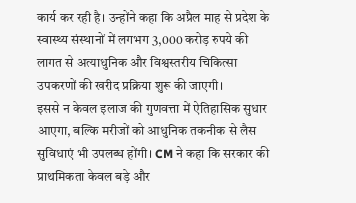कार्य कर रही है। उन्होंने कहा कि अप्रैल माह से प्रदेश के स्वास्थ्य संस्थानों में लगभग 3,000 करोड़ रुपये की लागत से अत्याधुनिक और विश्वस्तरीय चिकित्सा उपकरणों की खरीद प्रक्रिया शुरू की जाएगी।
इससे न केवल इलाज की गुणवत्ता में ऐतिहासिक सुधार आएगा, बल्कि मरीजों को आधुनिक तकनीक से लैस सुविधाएं भी उपलब्ध होंगी। CM ने कहा कि सरकार की प्राथमिकता केवल बड़े और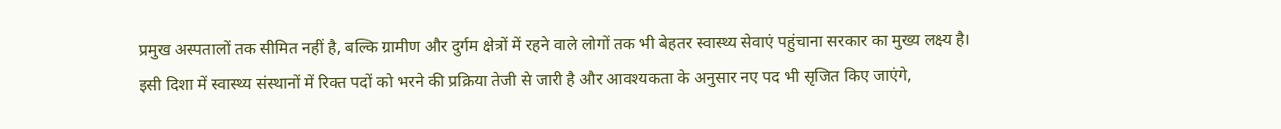प्रमुख अस्पतालों तक सीमित नहीं है, बल्कि ग्रामीण और दुर्गम क्षेत्रों में रहने वाले लोगों तक भी बेहतर स्वास्थ्य सेवाएं पहुंचाना सरकार का मुख्य लक्ष्य है।
इसी दिशा में स्वास्थ्य संस्थानों में रिक्त पदों को भरने की प्रक्रिया तेजी से जारी है और आवश्यकता के अनुसार नए पद भी सृजित किए जाएंगे,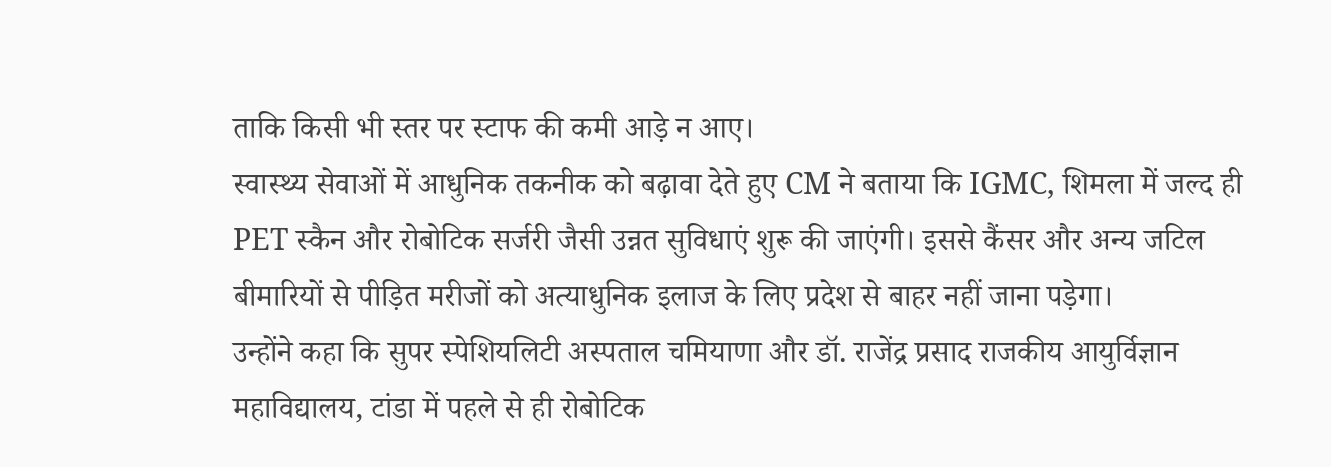ताकि किसी भी स्तर पर स्टाफ की कमी आड़े न आए।
स्वास्थ्य सेवाओं में आधुनिक तकनीक को बढ़ावा देते हुए CM ने बताया कि IGMC, शिमला में जल्द ही PET स्कैन और रोबोटिक सर्जरी जैसी उन्नत सुविधाएं शुरू की जाएंगी। इससे कैंसर और अन्य जटिल बीमारियों से पीड़ित मरीजों को अत्याधुनिक इलाज के लिए प्रदेश से बाहर नहीं जाना पड़ेगा।
उन्होंने कहा कि सुपर स्पेशियलिटी अस्पताल चमियाणा और डॉ. राजेंद्र प्रसाद राजकीय आयुर्विज्ञान महाविद्यालय, टांडा में पहले से ही रोबोटिक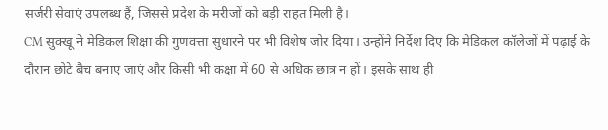सर्जरी सेवाएं उपलब्ध हैं, जिससे प्रदेश के मरीजों को बड़ी राहत मिली है।
CM सुक्खू ने मेडिकल शिक्षा की गुणवत्ता सुधारने पर भी विशेष जोर दिया। उन्होंने निर्देश दिए कि मेडिकल कॉलेजों में पढ़ाई के दौरान छोटे बैच बनाए जाएं और किसी भी कक्षा में 60 से अधिक छात्र न हों। इसके साथ ही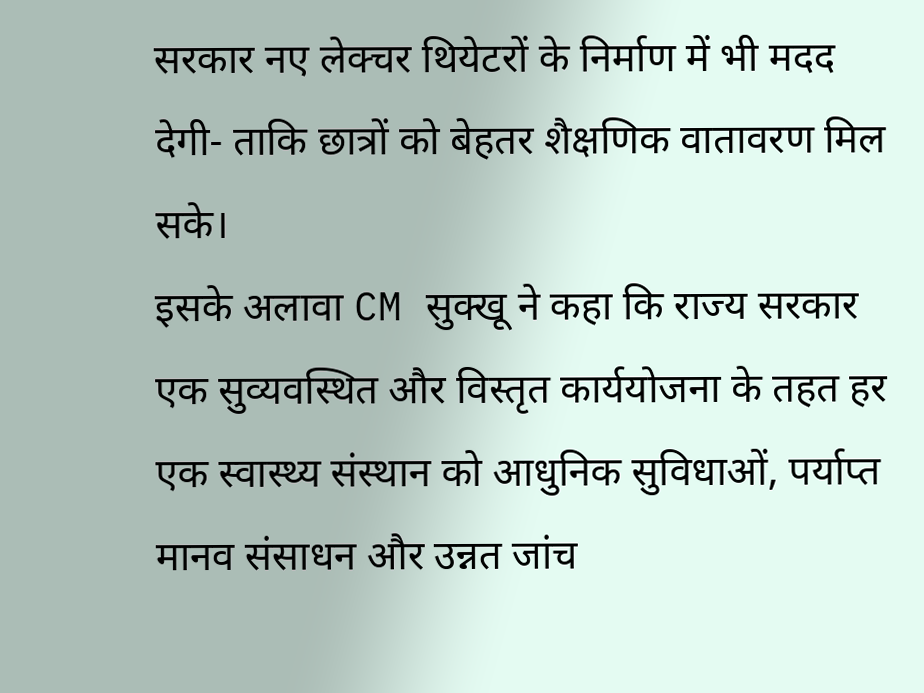सरकार नए लेक्चर थियेटरों के निर्माण में भी मदद देगी- ताकि छात्रों को बेहतर शैक्षणिक वातावरण मिल सके।
इसके अलावा CM सुक्खू ने कहा कि राज्य सरकार एक सुव्यवस्थित और विस्तृत कार्ययोजना के तहत हर एक स्वास्थ्य संस्थान को आधुनिक सुविधाओं, पर्याप्त मानव संसाधन और उन्नत जांच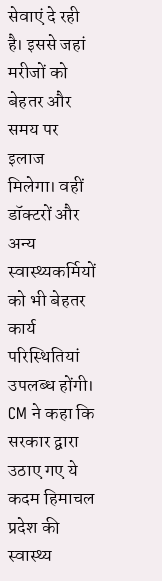सेवाएं दे रही है। इससे जहां मरीजों को बेहतर और समय पर इलाज मिलेगा। वहीं डॉक्टरों और अन्य स्वास्थ्यकर्मियों को भी बेहतर कार्य परिस्थितियां उपलब्ध होंगी। CM ने कहा कि सरकार द्वारा उठाए गए ये कदम हिमाचल प्रदेश की स्वास्थ्य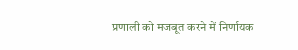प्रणाली को मजबूत करने में निर्णायक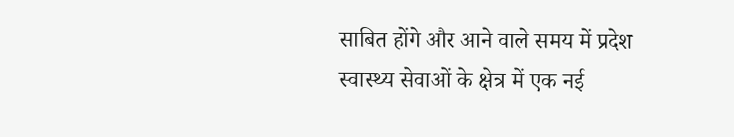साबित होंगे और आने वाले समय में प्रदेश स्वास्थ्य सेवाओं के क्षेत्र में एक नई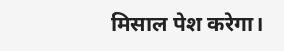मिसाल पेश करेगा।